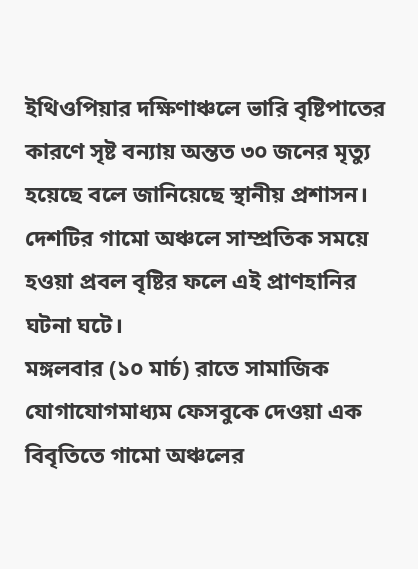ইথিওপিয়ার দক্ষিণাঞ্চলে ভারি বৃষ্টিপাতের কারণে সৃষ্ট বন্যায় অন্তত ৩০ জনের মৃত্যু হয়েছে বলে জানিয়েছে স্থানীয় প্রশাসন। দেশটির গামো অঞ্চলে সাম্প্রতিক সময়ে হওয়া প্রবল বৃষ্টির ফলে এই প্রাণহানির ঘটনা ঘটে।
মঙ্গলবার (১০ মার্চ) রাতে সামাজিক যোগাযোগমাধ্যম ফেসবুকে দেওয়া এক বিবৃতিতে গামো অঞ্চলের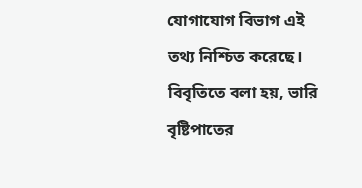যোগাযোগ বিভাগ এই তথ্য নিশ্চিত করেছে।
বিবৃতিতে বলা হয়, ভারি বৃষ্টিপাতের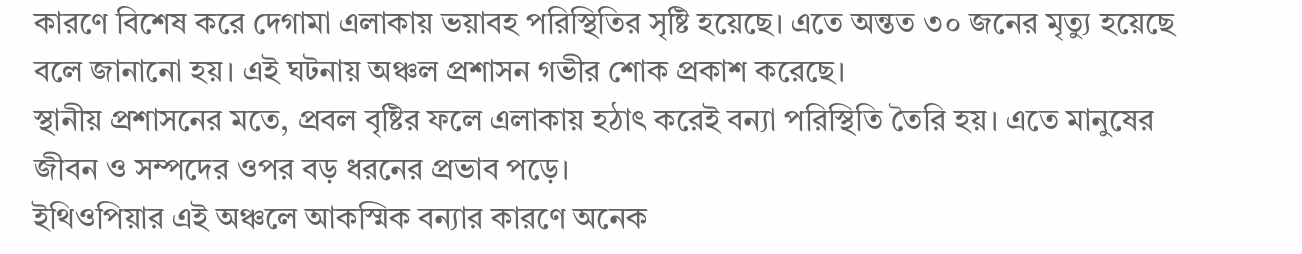কারণে বিশেষ করে দেগামা এলাকায় ভয়াবহ পরিস্থিতির সৃষ্টি হয়েছে। এতে অন্তত ৩০ জনের মৃত্যু হয়েছে বলে জানানো হয়। এই ঘটনায় অঞ্চল প্রশাসন গভীর শোক প্রকাশ করেছে।
স্থানীয় প্রশাসনের মতে, প্রবল বৃষ্টির ফলে এলাকায় হঠাৎ করেই বন্যা পরিস্থিতি তৈরি হয়। এতে মানুষের জীবন ও সম্পদের ওপর বড় ধরনের প্রভাব পড়ে।
ইথিওপিয়ার এই অঞ্চলে আকস্মিক বন্যার কারণে অনেক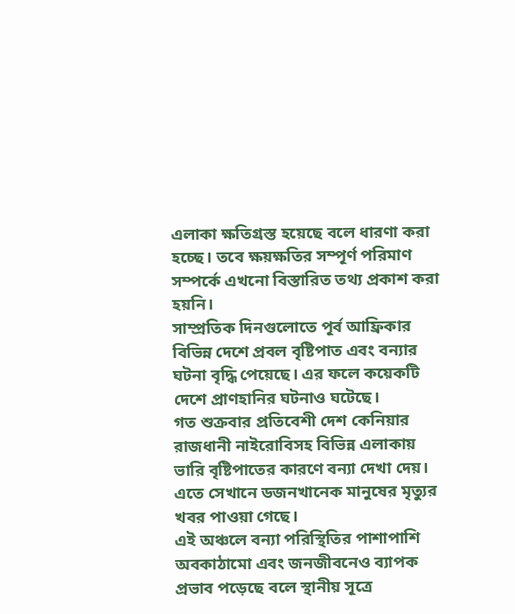এলাকা ক্ষতিগ্রস্ত হয়েছে বলে ধারণা করা হচ্ছে। তবে ক্ষয়ক্ষতির সম্পূর্ণ পরিমাণ সম্পর্কে এখনো বিস্তারিত তথ্য প্রকাশ করা হয়নি।
সাম্প্রতিক দিনগুলোতে পূর্ব আফ্রিকার বিভিন্ন দেশে প্রবল বৃষ্টিপাত এবং বন্যার ঘটনা বৃদ্ধি পেয়েছে। এর ফলে কয়েকটি দেশে প্রাণহানির ঘটনাও ঘটেছে।
গত শুক্রবার প্রতিবেশী দেশ কেনিয়ার রাজধানী নাইরোবিসহ বিভিন্ন এলাকায় ভারি বৃষ্টিপাতের কারণে বন্যা দেখা দেয়। এতে সেখানে ডজনখানেক মানুষের মৃত্যুর খবর পাওয়া গেছে।
এই অঞ্চলে বন্যা পরিস্থিতির পাশাপাশি অবকাঠামো এবং জনজীবনেও ব্যাপক প্রভাব পড়েছে বলে স্থানীয় সূত্রে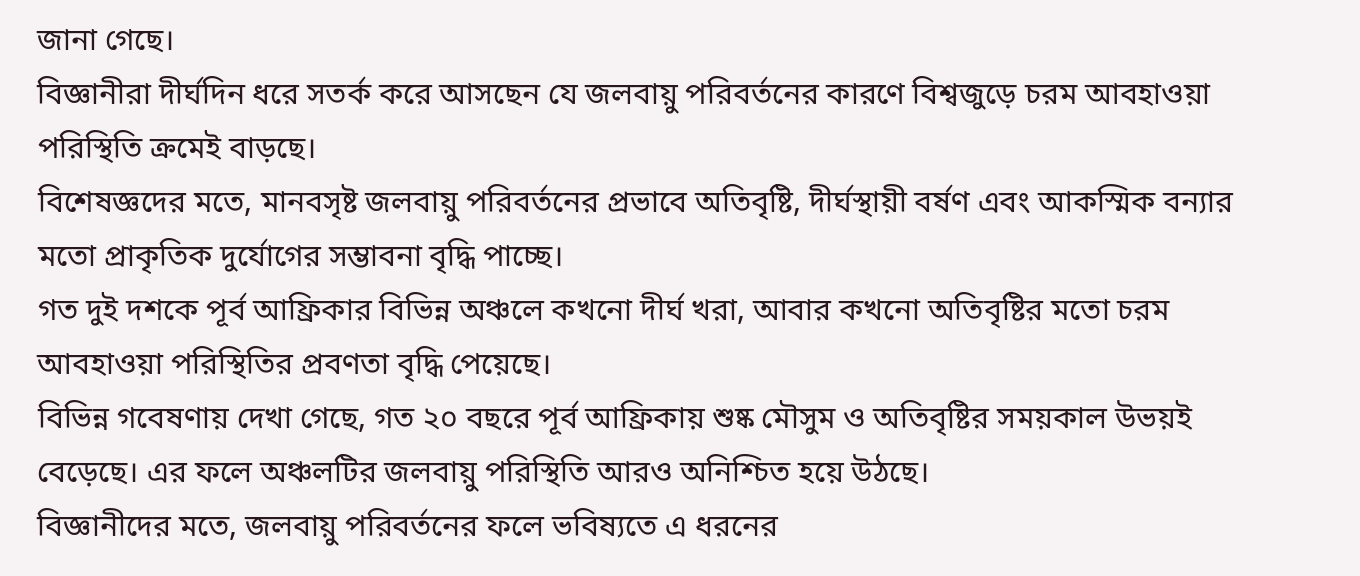জানা গেছে।
বিজ্ঞানীরা দীর্ঘদিন ধরে সতর্ক করে আসছেন যে জলবায়ু পরিবর্তনের কারণে বিশ্বজুড়ে চরম আবহাওয়া পরিস্থিতি ক্রমেই বাড়ছে।
বিশেষজ্ঞদের মতে, মানবসৃষ্ট জলবায়ু পরিবর্তনের প্রভাবে অতিবৃষ্টি, দীর্ঘস্থায়ী বর্ষণ এবং আকস্মিক বন্যার মতো প্রাকৃতিক দুর্যোগের সম্ভাবনা বৃদ্ধি পাচ্ছে।
গত দুই দশকে পূর্ব আফ্রিকার বিভিন্ন অঞ্চলে কখনো দীর্ঘ খরা, আবার কখনো অতিবৃষ্টির মতো চরম আবহাওয়া পরিস্থিতির প্রবণতা বৃদ্ধি পেয়েছে।
বিভিন্ন গবেষণায় দেখা গেছে, গত ২০ বছরে পূর্ব আফ্রিকায় শুষ্ক মৌসুম ও অতিবৃষ্টির সময়কাল উভয়ই বেড়েছে। এর ফলে অঞ্চলটির জলবায়ু পরিস্থিতি আরও অনিশ্চিত হয়ে উঠছে।
বিজ্ঞানীদের মতে, জলবায়ু পরিবর্তনের ফলে ভবিষ্যতে এ ধরনের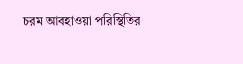চরম আবহাওয়া পরিস্থিতির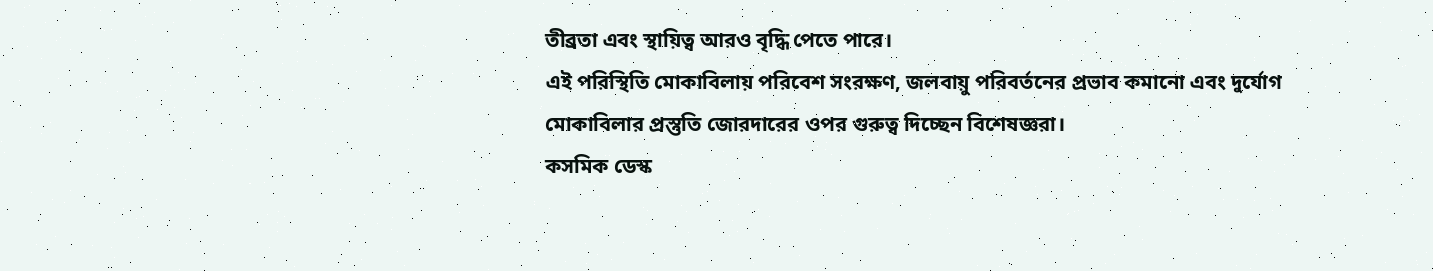তীব্রতা এবং স্থায়িত্ব আরও বৃদ্ধি পেতে পারে।
এই পরিস্থিতি মোকাবিলায় পরিবেশ সংরক্ষণ, জলবায়ু পরিবর্তনের প্রভাব কমানো এবং দুর্যোগ মোকাবিলার প্রস্তুতি জোরদারের ওপর গুরুত্ব দিচ্ছেন বিশেষজ্ঞরা।
কসমিক ডেস্ক